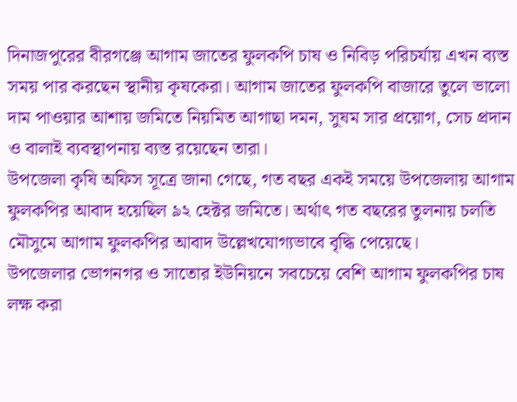দিনাজপুরের বীরগঞ্জে আগাম জাতের ফুলকপি চাষ ও নিবিড় পরিচর্যায় এখন ব্যস্ত সময় পার করছেন স্থানীয় কৃষকেরা। আগাম জাতের ফুলকপি বাজারে তুলে ভালো দাম পাওয়ার আশায় জমিতে নিয়মিত আগাছা দমন, সুষম সার প্রয়োগ, সেচ প্রদান ও বালাই ব্যবস্থাপনায় ব্যস্ত রয়েছেন তারা।
উপজেলা কৃষি অফিস সূত্রে জানা গেছে, গত বছর একই সময়ে উপজেলায় আগাম ফুলকপির আবাদ হয়েছিল ৯২ হেক্টর জমিতে। অর্থাৎ গত বছরের তুলনায় চলতি মৌসুমে আগাম ফুলকপির আবাদ উল্লেখযোগ্যভাবে বৃদ্ধি পেয়েছে।
উপজেলার ভোগনগর ও সাতোর ইউনিয়নে সবচেয়ে বেশি আগাম ফুলকপির চাষ লক্ষ করা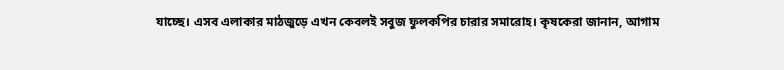যাচ্ছে। এসব এলাকার মাঠজুড়ে এখন কেবলই সবুজ ফুলকপির চারার সমারোহ। কৃষকেরা জানান, আগাম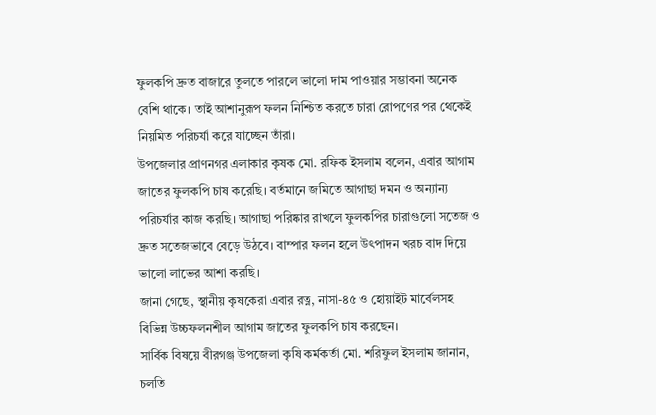ফুলকপি দ্রুত বাজারে তুলতে পারলে ভালো দাম পাওয়ার সম্ভাবনা অনেক বেশি থাকে। তাই আশানুরূপ ফলন নিশ্চিত করতে চারা রোপণের পর থেকেই নিয়মিত পরিচর্যা করে যাচ্ছেন তাঁরা।
উপজেলার প্রাণনগর এলাকার কৃষক মো. রফিক ইসলাম বলেন, এবার আগাম জাতের ফুলকপি চাষ করেছি। বর্তমানে জমিতে আগাছা দমন ও অন্যান্য পরিচর্যার কাজ করছি। আগাছা পরিষ্কার রাখলে ফুলকপির চারাগুলো সতেজ ও দ্রুত সতেজভাবে বেড়ে উঠবে। বাম্পার ফলন হলে উৎপাদন খরচ বাদ দিয়ে ভালো লাভের আশা করছি।
জানা গেছে, স্থানীয় কৃষকেরা এবার রত্ন, নাসা-৪৫ ও হোয়াইট মার্বেলসহ বিভিন্ন উচ্চফলনশীল আগাম জাতের ফুলকপি চাষ করছেন।
সার্বিক বিষয়ে বীরগঞ্জ উপজেলা কৃষি কর্মকর্তা মো. শরিফুল ইসলাম জানান, চলতি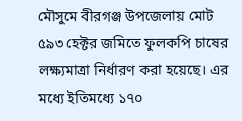মৌসুমে বীরগঞ্জ উপজেলায় মোট ৫৯৩ হেক্টর জমিতে ফুলকপি চাষের লক্ষ্যমাত্রা নির্ধারণ করা হয়েছে। এর মধ্যে ইতিমধ্যে ১৭০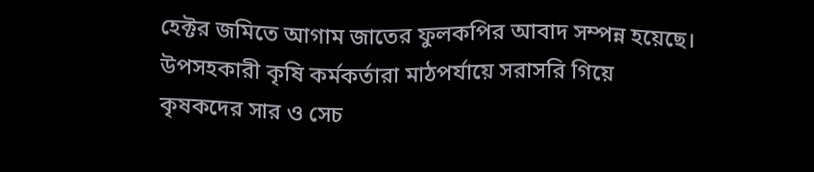হেক্টর জমিতে আগাম জাতের ফুলকপির আবাদ সম্পন্ন হয়েছে। উপসহকারী কৃষি কর্মকর্তারা মাঠপর্যায়ে সরাসরি গিয়ে কৃষকদের সার ও সেচ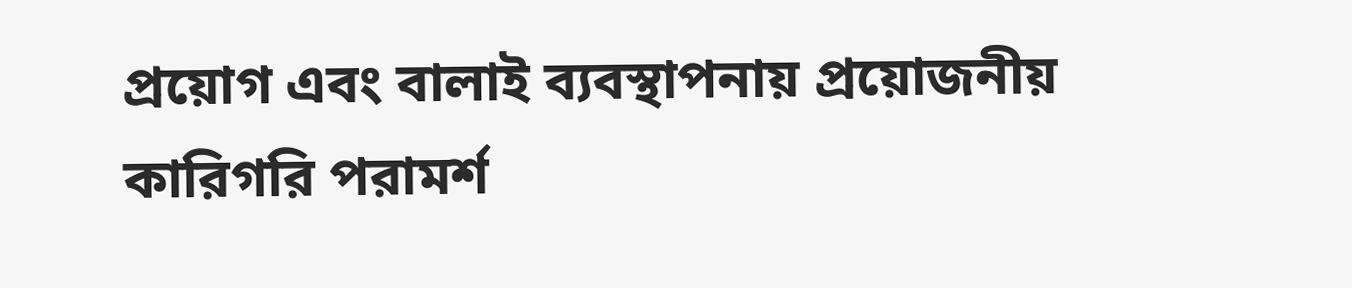প্রয়োগ এবং বালাই ব্যবস্থাপনায় প্রয়োজনীয় কারিগরি পরামর্শ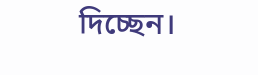দিচ্ছেন।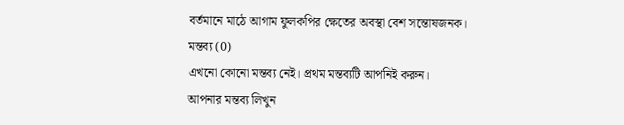বর্তমানে মাঠে আগাম ফুলকপির ক্ষেতের অবস্থা বেশ সন্তোষজনক।
মন্তব্য (0)
এখনো কোনো মন্তব্য নেই। প্রথম মন্তব্যটি আপনিই করুন।
আপনার মন্তব্য লিখুন